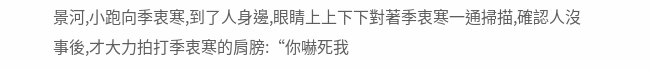景河,小跑向季衷寒,到了人身邊,眼睛上上下下對著季衷寒一通掃描,確認人沒事後,才大力拍打季衷寒的肩膀:“你嚇死我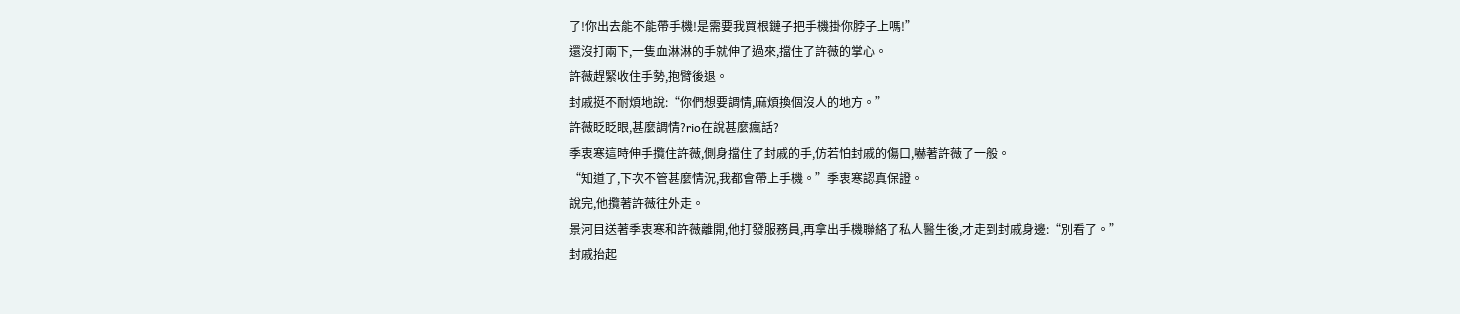了!你出去能不能帶手機!是需要我買根鏈子把手機掛你脖子上嗎!”
還沒打兩下,一隻血淋淋的手就伸了過來,擋住了許薇的掌心。
許薇趕緊收住手勢,抱臂後退。
封戚挺不耐煩地說:“你們想要調情,麻煩換個沒人的地方。”
許薇眨眨眼,甚麼調情?rio在說甚麼瘋話?
季衷寒這時伸手攬住許薇,側身擋住了封戚的手,仿若怕封戚的傷口,嚇著許薇了一般。
“知道了,下次不管甚麼情況,我都會帶上手機。”季衷寒認真保證。
說完,他攬著許薇往外走。
景河目送著季衷寒和許薇離開,他打發服務員,再拿出手機聯絡了私人醫生後,才走到封戚身邊:“別看了。”
封戚抬起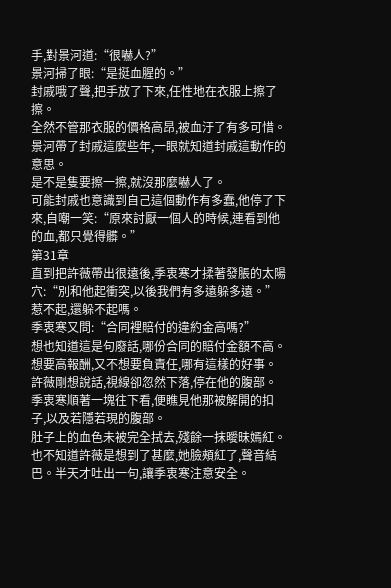手,對景河道:“很嚇人?”
景河掃了眼:“是挺血腥的。”
封戚哦了聲,把手放了下來,任性地在衣服上擦了擦。
全然不管那衣服的價格高昂,被血汙了有多可惜。
景河帶了封戚這麼些年,一眼就知道封戚這動作的意思。
是不是隻要擦一擦,就沒那麼嚇人了。
可能封戚也意識到自己這個動作有多蠢,他停了下來,自嘲一笑:“原來討厭一個人的時候,連看到他的血,都只覺得髒。”
第31章
直到把許薇帶出很遠後,季衷寒才揉著發脹的太陽穴:“別和他起衝突,以後我們有多遠躲多遠。”
惹不起,還躲不起嗎。
季衷寒又問:“合同裡賠付的違約金高嗎?”
想也知道這是句廢話,哪份合同的賠付金額不高。想要高報酬,又不想要負責任,哪有這樣的好事。
許薇剛想說話,視線卻忽然下落,停在他的腹部。
季衷寒順著一塊往下看,便瞧見他那被解開的扣子,以及若隱若現的腹部。
肚子上的血色未被完全拭去,殘餘一抹曖昧嫣紅。
也不知道許薇是想到了甚麼,她臉頰紅了,聲音結巴。半天才吐出一句,讓季衷寒注意安全。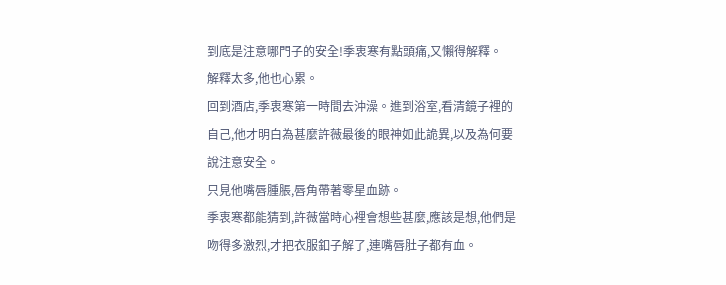到底是注意哪門子的安全!季衷寒有點頭痛,又懶得解釋。
解釋太多,他也心累。
回到酒店,季衷寒第一時間去沖澡。進到浴室,看清鏡子裡的自己,他才明白為甚麼許薇最後的眼神如此詭異,以及為何要說注意安全。
只見他嘴唇腫脹,唇角帶著零星血跡。
季衷寒都能猜到,許薇當時心裡會想些甚麼,應該是想,他們是吻得多激烈,才把衣服釦子解了,連嘴唇肚子都有血。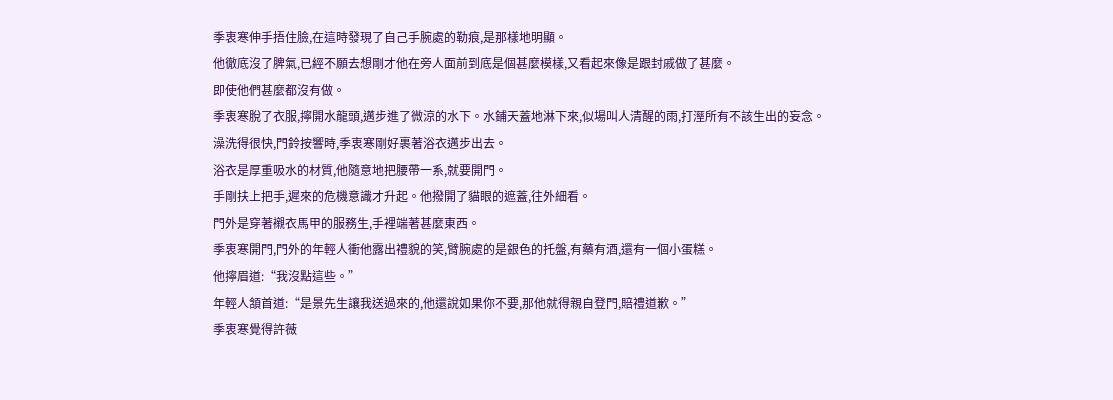季衷寒伸手捂住臉,在這時發現了自己手腕處的勒痕,是那樣地明顯。
他徹底沒了脾氣,已經不願去想剛才他在旁人面前到底是個甚麼模樣,又看起來像是跟封戚做了甚麼。
即使他們甚麼都沒有做。
季衷寒脫了衣服,擰開水龍頭,邁步進了微涼的水下。水鋪天蓋地淋下來,似場叫人清醒的雨,打溼所有不該生出的妄念。
澡洗得很快,門鈴按響時,季衷寒剛好裹著浴衣邁步出去。
浴衣是厚重吸水的材質,他隨意地把腰帶一系,就要開門。
手剛扶上把手,遲來的危機意識才升起。他撥開了貓眼的遮蓋,往外細看。
門外是穿著襯衣馬甲的服務生,手裡端著甚麼東西。
季衷寒開門,門外的年輕人衝他露出禮貌的笑,臂腕處的是銀色的托盤,有藥有酒,還有一個小蛋糕。
他擰眉道:“我沒點這些。”
年輕人頷首道:“是景先生讓我送過來的,他還說如果你不要,那他就得親自登門,賠禮道歉。”
季衷寒覺得許薇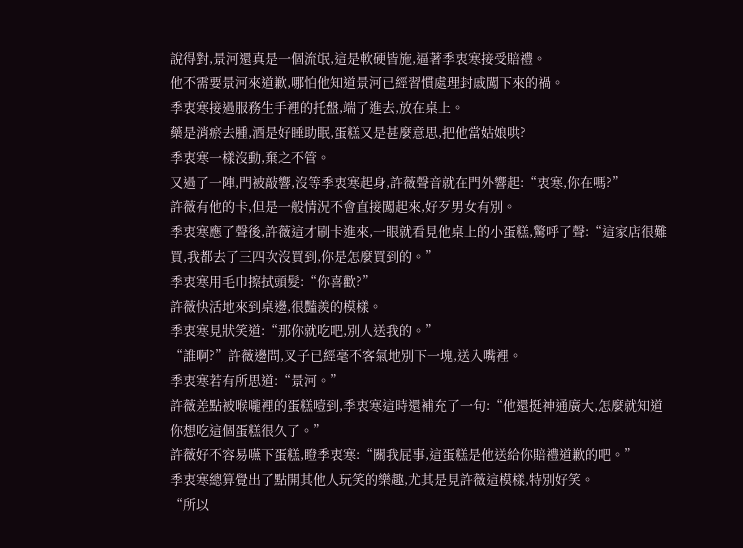說得對,景河還真是一個流氓,這是軟硬皆施,逼著季衷寒接受賠禮。
他不需要景河來道歉,哪怕他知道景河已經習慣處理封戚闖下來的禍。
季衷寒接過服務生手裡的托盤,端了進去,放在桌上。
藥是消瘀去腫,酒是好睡助眠,蛋糕又是甚麼意思,把他當姑娘哄?
季衷寒一樣沒動,棄之不管。
又過了一陣,門被敲響,沒等季衷寒起身,許薇聲音就在門外響起:“衷寒,你在嗎?”
許薇有他的卡,但是一般情況不會直接闖起來,好歹男女有別。
季衷寒應了聲後,許薇這才刷卡進來,一眼就看見他桌上的小蛋糕,驚呼了聲:“這家店很難買,我都去了三四次沒買到,你是怎麼買到的。”
季衷寒用毛巾擦拭頭髮:“你喜歡?”
許薇快活地來到桌邊,很豔羨的模樣。
季衷寒見狀笑道:“那你就吃吧,別人送我的。”
“誰啊?”許薇邊問,叉子已經毫不客氣地別下一塊,送入嘴裡。
季衷寒若有所思道:“景河。”
許薇差點被喉嚨裡的蛋糕噎到,季衷寒這時還補充了一句:“他還挺神通廣大,怎麼就知道你想吃這個蛋糕很久了。”
許薇好不容易嚥下蛋糕,瞪季衷寒:“關我屁事,這蛋糕是他送給你賠禮道歉的吧。”
季衷寒總算覺出了點開其他人玩笑的樂趣,尤其是見許薇這模樣,特別好笑。
“所以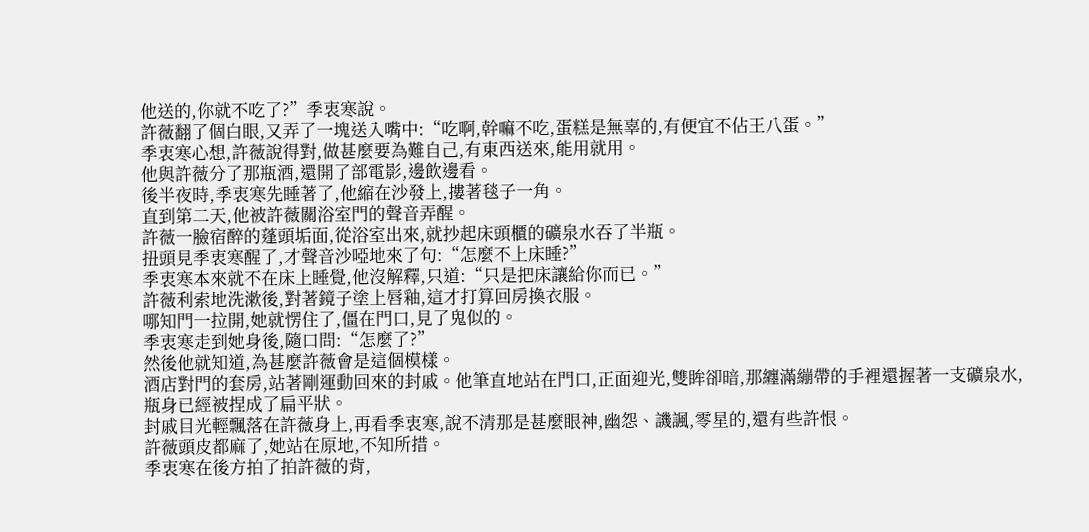他送的,你就不吃了?”季衷寒說。
許薇翻了個白眼,又弄了一塊送入嘴中:“吃啊,幹嘛不吃,蛋糕是無辜的,有便宜不佔王八蛋。”
季衷寒心想,許薇說得對,做甚麼要為難自己,有東西送來,能用就用。
他與許薇分了那瓶酒,還開了部電影,邊飲邊看。
後半夜時,季衷寒先睡著了,他縮在沙發上,摟著毯子一角。
直到第二天,他被許薇關浴室門的聲音弄醒。
許薇一臉宿醉的蓬頭垢面,從浴室出來,就抄起床頭櫃的礦泉水吞了半瓶。
扭頭見季衷寒醒了,才聲音沙啞地來了句:“怎麼不上床睡?”
季衷寒本來就不在床上睡覺,他沒解釋,只道:“只是把床讓給你而已。”
許薇利索地洗漱後,對著鏡子塗上唇釉,這才打算回房換衣服。
哪知門一拉開,她就愣住了,僵在門口,見了鬼似的。
季衷寒走到她身後,隨口問:“怎麼了?”
然後他就知道,為甚麼許薇會是這個模樣。
酒店對門的套房,站著剛運動回來的封戚。他筆直地站在門口,正面迎光,雙眸卻暗,那纏滿繃帶的手裡還握著一支礦泉水,瓶身已經被捏成了扁平狀。
封戚目光輕飄落在許薇身上,再看季衷寒,說不清那是甚麼眼神,幽怨、譏諷,零星的,還有些許恨。
許薇頭皮都麻了,她站在原地,不知所措。
季衷寒在後方拍了拍許薇的背,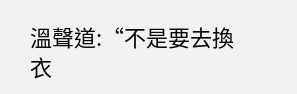溫聲道:“不是要去換衣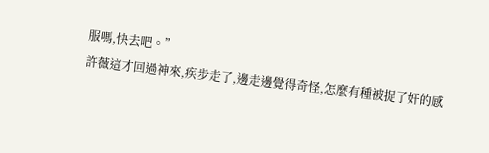服嗎,快去吧。”
許薇這才回過神來,疾步走了,邊走邊覺得奇怪,怎麼有種被捉了奸的感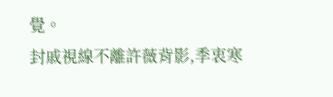覺。
封戚視線不離許薇背影,季衷寒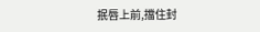抿唇上前,擋住封